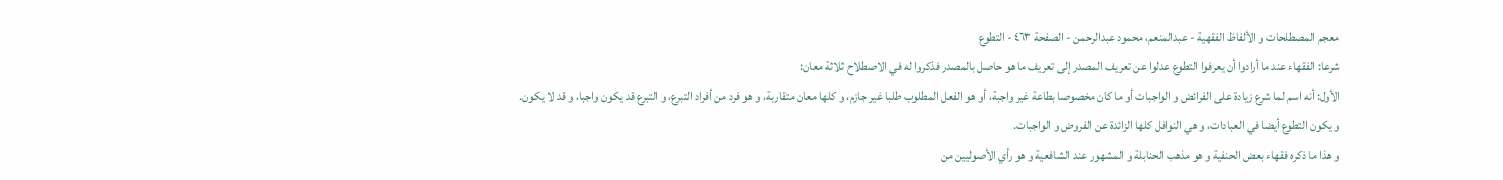معجم المصطلحات و الألفاظ الفقهية - عبدالمنعم، محمود عبدالرحمن - الصفحة ٤٦٣ - التطوع
شرعا: الفقهاء عند ما أرادوا أن يعرفوا التطوع عدلوا عن تعريف المصدر إلى تعريف ما هو حاصل بالمصدر فذكروا له في الاصطلاح ثلاثة معان:
الأول: أنه اسم لما شرع زيادة على الفرائض و الواجبات أو ما كان مخصوصا بطاعة غير واجبة، أو هو الفعل المطلوب طلبا غير جازم، و كلها معان متقاربة، و هو فرد من أفراد التبرع، و التبرع قد يكون واجبا، و قد لا يكون.
و يكون التطوع أيضا في العبادات، و هي النوافل كلها الزائدة عن الفروض و الواجبات.
و هذا ما ذكره فقهاء بعض الحنفية و هو مذهب الحنابلة و المشهور عند الشافعية و هو رأي الأصوليين من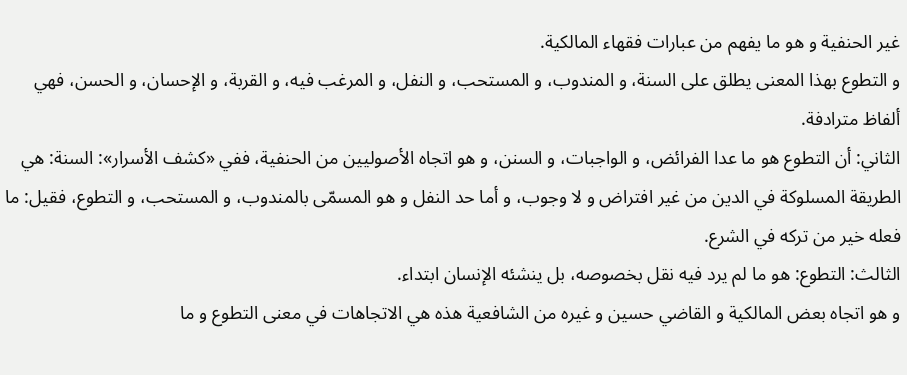غير الحنفية و هو ما يفهم من عبارات فقهاء المالكية.
و التطوع بهذا المعنى يطلق على السنة، و المندوب، و المستحب، و النفل، و المرغب فيه، و القربة، و الإحسان، و الحسن، فهي ألفاظ مترادفة.
الثاني: أن التطوع هو ما عدا الفرائض، و الواجبات، و السنن، و هو اتجاه الأصوليين من الحنفية، ففي «كشف الأسرار»: السنة: هي الطريقة المسلوكة في الدين من غير افتراض و لا وجوب، و أما حد النفل و هو المسمّى بالمندوب، و المستحب، و التطوع، فقيل: ما فعله خير من تركه في الشرع.
الثالث: التطوع: هو ما لم يرد فيه نقل بخصوصه، بل ينشئه الإنسان ابتداء.
و هو اتجاه بعض المالكية و القاضي حسين و غيره من الشافعية هذه هي الاتجاهات في معنى التطوع و ما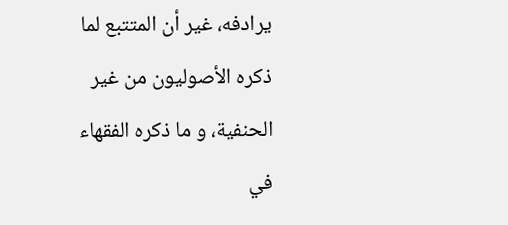يرادفه، غير أن المتتبع لما ذكره الأصوليون من غير الحنفية، و ما ذكره الفقهاء في